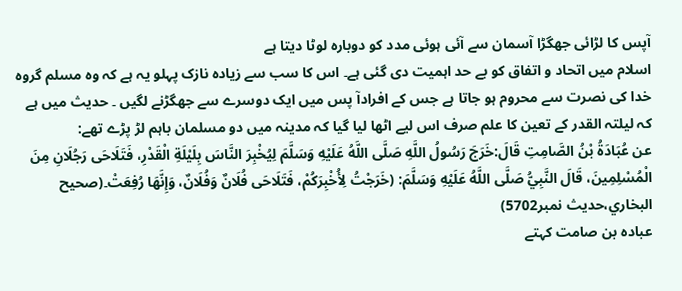آپس کا لڑائی جھگڑا آسمان سے آئی ہوئی مدد کو دوبارہ لوٹا دیتا ہے
اسلام میں اتحاد و اتفاق کو بے حد اہمیت دی گئی ہے۔ اس کا سب سے زیادہ نازک پہلو یہ ہے کہ وہ مسلم گروہ خدا کی نصرت سے محروم ہو جاتا ہے جس کے افرادآ پس میں ایک دوسرے سے جھگڑنے لگیں ۔ حدیث میں ہے کہ لیلتہ القدر کے تعین کا علم صرف اس لیے اٹھا لیا گیا کہ مدینہ میں دو مسلمان باہم لڑ پڑے تھے:
عن عُبَادَةُ بْنُ الصَّامِتِ قَالَ:خَرَجَ رَسُولُ اللَّهِ صَلَّى اللَّهُ عَلَيْهِ وَسَلَّمَ لِيُخْبِرَ النَّاسَ بِلَيْلَةِ الْقَدْرِ، فَتَلَاحَى رَجُلَانِ مِنَ الْمُسْلِمِينَ، قَالَ النَّبِيُّ صَلَّى اللَّهُ عَلَيْهِ وَسَلَّمَ: (خَرَجْتُ لِأُخْبِرَكُمْ، فَتَلَاحَى فُلَانٌ وَفُلَانٌ، وَإِنَّهَا رُفِعَتْ۔(صحيح البخاري،حدیث نمبر5702)
عبادہ بن صامت کہتے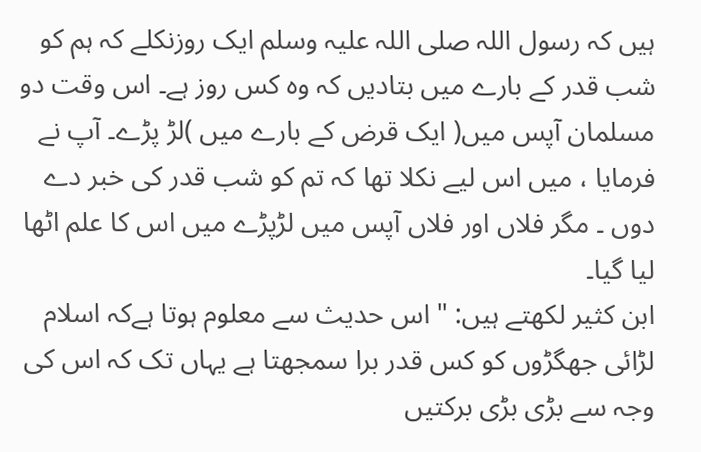ہیں کہ رسول اللہ صلی اللہ علیہ وسلم ایک روزنکلے کہ ہم کو شب قدر کے بارے میں بتادیں کہ وہ کس روز ہے۔ اس وقت دو مسلمان آپس میں( ایک قرض کے بارے میں )لڑ پڑے۔ آپ نے فرمایا ، میں اس لیے نکلا تھا کہ تم کو شب قدر کی خبر دے دوں ۔ مگر فلاں اور فلاں آپس میں لڑپڑے میں اس کا علم اٹھا لیا گیا۔
ابن کثیر لکھتے ہیں: " اس حدیث سے معلوم ہوتا ہےکہ اسلام لڑائی جھگڑوں کو کس قدر برا سمجھتا ہے یہاں تک کہ اس کی وجہ سے بڑی بڑی برکتیں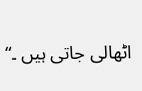اٹھالی جاتی ہیں ۔“